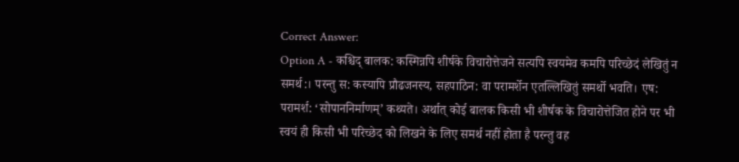Correct Answer:
Option A - कश्चिद् बालक: कस्मिन्नपि शीर्षके विचारोत्तेजने सत्यपि स्वयमेव कमपि परिच्छेदं लेखितुं न समर्थ:। परन्तु स: कस्यापि प्रौढजनस्य, सहपाठिन: वा परामर्शेन एतल्लिखितुं समर्थो भवति। एष: परामर्श: ‘सोपाननिर्माणम्’ कथ्यते। अर्थात् कोई बालक किसी भी शीर्षक के विचारोत्तेजित होने पर भी स्वयं ही किसी भी परिच्छेद को लिखने के लिए समर्थ नहीं होता है परन्तु वह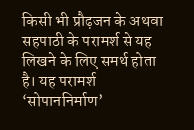किसी भी प्रौढ़जन के अथवा सहपाठी के परामर्श से यह लिखने के लिए समर्थ होता है। यह परामर्श ‘सोपाननिर्माण’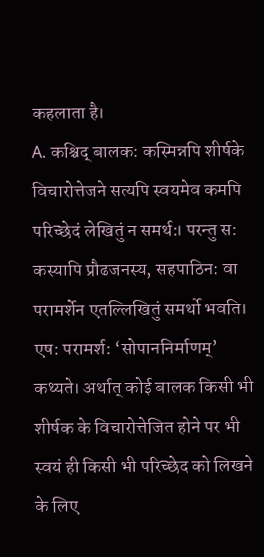कहलाता है।
A. कश्चिद् बालक: कस्मिन्नपि शीर्षके विचारोत्तेजने सत्यपि स्वयमेव कमपि परिच्छेदं लेखितुं न समर्थ:। परन्तु स: कस्यापि प्रौढजनस्य, सहपाठिन: वा परामर्शेन एतल्लिखितुं समर्थो भवति। एष: परामर्श: ‘सोपाननिर्माणम्’ कथ्यते। अर्थात् कोई बालक किसी भी शीर्षक के विचारोत्तेजित होने पर भी स्वयं ही किसी भी परिच्छेद को लिखने के लिए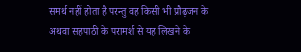समर्थ नहीं होता है परन्तु वह किसी भी प्रौढ़जन के अथवा सहपाठी के परामर्श से यह लिखने के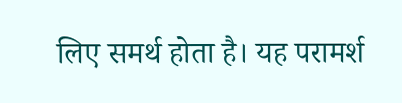लिए समर्थ होता है। यह परामर्श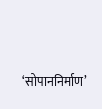‘सोपाननिर्माण’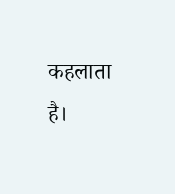कहलाता है।